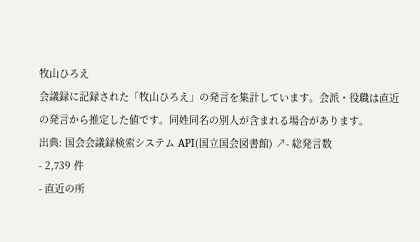牧山ひろえ
会議録に記録された「牧山ひろえ」の発言を集計しています。会派・役職は直近の発言から推定した値です。同姓同名の別人が含まれる場合があります。
出典: 国会会議録検索システム API(国立国会図書館) ↗- 総発言数
- 2,739 件
- 直近の所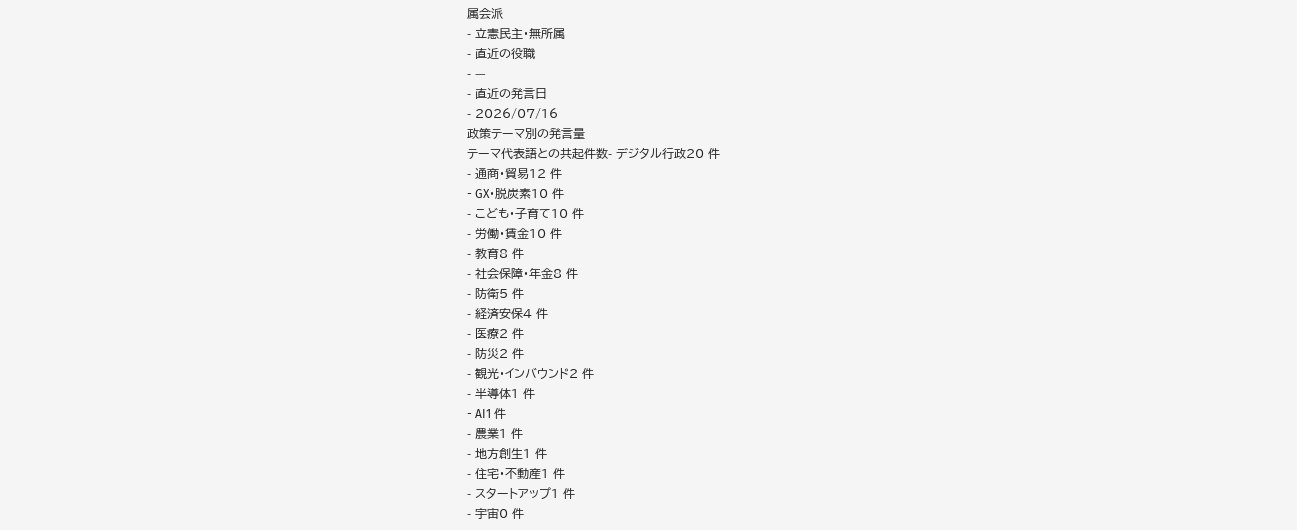属会派
- 立憲民主・無所属
- 直近の役職
- —
- 直近の発言日
- 2026/07/16
政策テーマ別の発言量
テーマ代表語との共起件数- デジタル行政20 件
- 通商・貿易12 件
- GX・脱炭素10 件
- こども・子育て10 件
- 労働・賃金10 件
- 教育8 件
- 社会保障・年金8 件
- 防衛5 件
- 経済安保4 件
- 医療2 件
- 防災2 件
- 観光・インバウンド2 件
- 半導体1 件
- AI1 件
- 農業1 件
- 地方創生1 件
- 住宅・不動産1 件
- スタートアップ1 件
- 宇宙0 件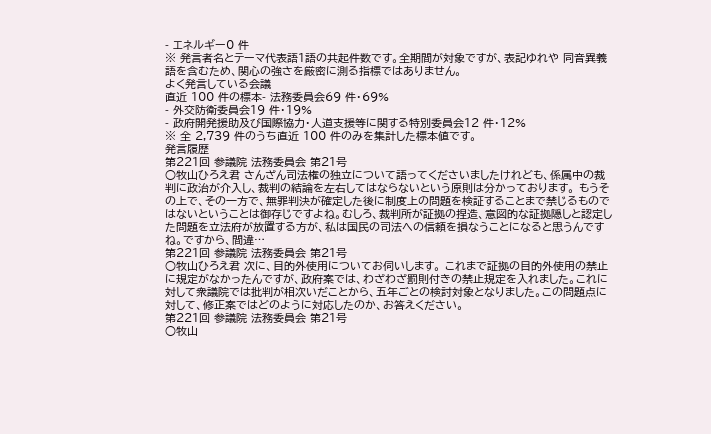- エネルギー0 件
※ 発言者名とテーマ代表語1語の共起件数です。全期間が対象ですが、表記ゆれや 同音異義語を含むため、関心の強さを厳密に測る指標ではありません。
よく発言している会議
直近 100 件の標本- 法務委員会69 件・69%
- 外交防衛委員会19 件・19%
- 政府開発援助及び国際協力・人道支援等に関する特別委員会12 件・12%
※ 全 2,739 件のうち直近 100 件のみを集計した標本値です。
発言履歴
第221回 参議院 法務委員会 第21号
○牧山ひろえ君 さんざん司法権の独立について語ってくださいましたけれども、係属中の裁判に政治が介入し、裁判の結論を左右してはならないという原則は分かっております。 もうその上で、その一方で、無罪判決が確定した後に制度上の問題を検証することまで禁じるものではないということは御存じですよね。むしろ、裁判所が証拠の捏造、意図的な証拠隠しと認定した問題を立法府が放置する方が、私は国民の司法への信頼を損なうことになると思うんですね。ですから、間違…
第221回 参議院 法務委員会 第21号
○牧山ひろえ君 次に、目的外使用についてお伺いします。 これまで証拠の目的外使用の禁止に規定がなかったんですが、政府案では、わざわざ罰則付きの禁止規定を入れました。これに対して衆議院では批判が相次いだことから、五年ごとの検討対象となりました。この問題点に対して、修正案ではどのように対応したのか、お答えください。
第221回 参議院 法務委員会 第21号
○牧山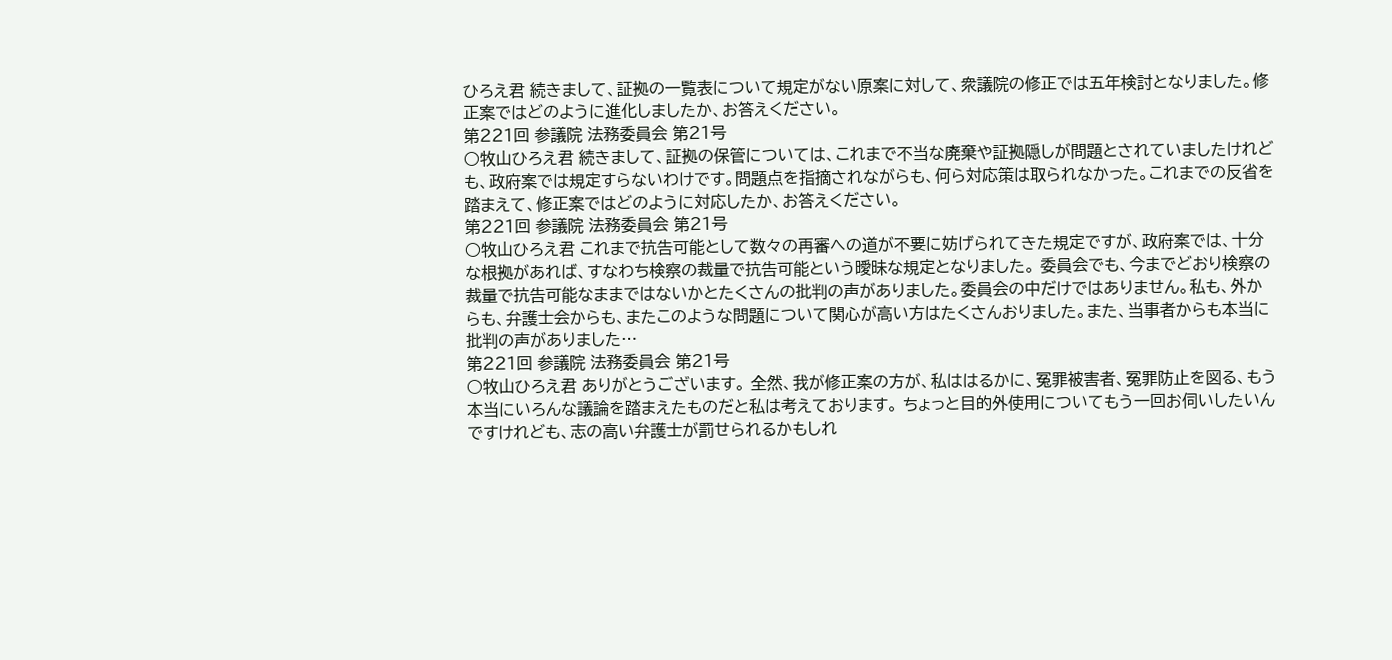ひろえ君 続きまして、証拠の一覧表について規定がない原案に対して、衆議院の修正では五年検討となりました。修正案ではどのように進化しましたか、お答えください。
第221回 参議院 法務委員会 第21号
○牧山ひろえ君 続きまして、証拠の保管については、これまで不当な廃棄や証拠隠しが問題とされていましたけれども、政府案では規定すらないわけです。問題点を指摘されながらも、何ら対応策は取られなかった。これまでの反省を踏まえて、修正案ではどのように対応したか、お答えください。
第221回 参議院 法務委員会 第21号
○牧山ひろえ君 これまで抗告可能として数々の再審への道が不要に妨げられてきた規定ですが、政府案では、十分な根拠があれば、すなわち検察の裁量で抗告可能という曖昧な規定となりました。 委員会でも、今までどおり検察の裁量で抗告可能なままではないかとたくさんの批判の声がありました。委員会の中だけではありません。私も、外からも、弁護士会からも、またこのような問題について関心が高い方はたくさんおりました。また、当事者からも本当に批判の声がありました…
第221回 参議院 法務委員会 第21号
○牧山ひろえ君 ありがとうございます。 全然、我が修正案の方が、私ははるかに、冤罪被害者、冤罪防止を図る、もう本当にいろんな議論を踏まえたものだと私は考えております。 ちょっと目的外使用についてもう一回お伺いしたいんですけれども、志の高い弁護士が罰せられるかもしれ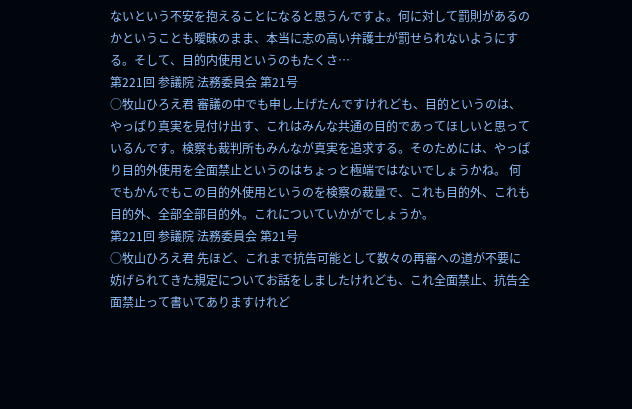ないという不安を抱えることになると思うんですよ。何に対して罰則があるのかということも曖昧のまま、本当に志の高い弁護士が罰せられないようにする。そして、目的内使用というのもたくさ…
第221回 参議院 法務委員会 第21号
○牧山ひろえ君 審議の中でも申し上げたんですけれども、目的というのは、やっぱり真実を見付け出す、これはみんな共通の目的であってほしいと思っているんです。検察も裁判所もみんなが真実を追求する。そのためには、やっぱり目的外使用を全面禁止というのはちょっと極端ではないでしょうかね。 何でもかんでもこの目的外使用というのを検察の裁量で、これも目的外、これも目的外、全部全部目的外。これについていかがでしょうか。
第221回 参議院 法務委員会 第21号
○牧山ひろえ君 先ほど、これまで抗告可能として数々の再審への道が不要に妨げられてきた規定についてお話をしましたけれども、これ全面禁止、抗告全面禁止って書いてありますけれど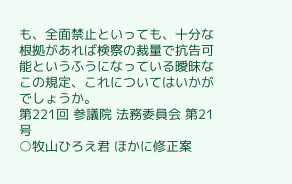も、全面禁止といっても、十分な根拠があれば検察の裁量で抗告可能というふうになっている曖昧なこの規定、これについてはいかがでしょうか。
第221回 参議院 法務委員会 第21号
○牧山ひろえ君 ほかに修正案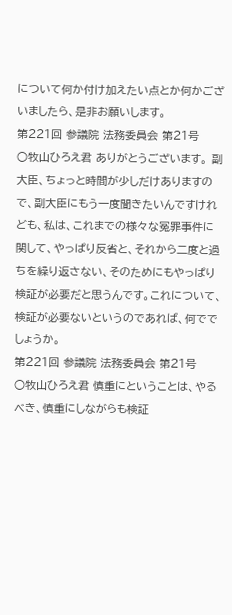について何か付け加えたい点とか何かございましたら、是非お願いします。
第221回 参議院 法務委員会 第21号
○牧山ひろえ君 ありがとうございます。 副大臣、ちょっと時間が少しだけありますので、副大臣にもう一度聞きたいんですけれども、私は、これまでの様々な冤罪事件に関して、やっぱり反省と、それから二度と過ちを繰り返さない、そのためにもやっぱり検証が必要だと思うんです。これについて、検証が必要ないというのであれば、何ででしょうか。
第221回 参議院 法務委員会 第21号
○牧山ひろえ君 慎重にということは、やるべき、慎重にしながらも検証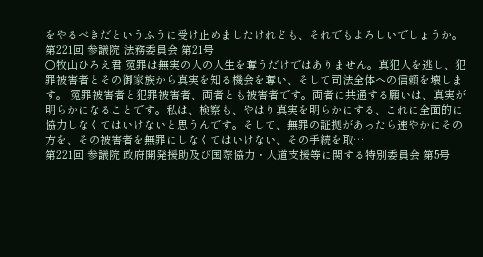をやるべきだというふうに受け止めましたけれども、それでもよろしいでしょうか。
第221回 参議院 法務委員会 第21号
○牧山ひろえ君 冤罪は無実の人の人生を奪うだけではありません。真犯人を逃し、犯罪被害者とその御家族から真実を知る機会を奪い、そして司法全体への信頼を壊します。 冤罪被害者と犯罪被害者、両者とも被害者です。両者に共通する願いは、真実が明らかになることです。私は、検察も、やはり真実を明らかにする、これに全面的に協力しなくてはいけないと思うんです。そして、無罪の証拠があったら速やかにその方を、その被害者を無罪にしなくてはいけない、その手続を取…
第221回 参議院 政府開発援助及び国際協力・人道支援等に関する特別委員会 第5号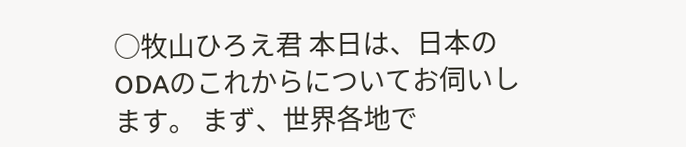○牧山ひろえ君 本日は、日本のODAのこれからについてお伺いします。 まず、世界各地で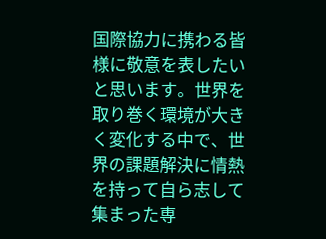国際協力に携わる皆様に敬意を表したいと思います。世界を取り巻く環境が大きく変化する中で、世界の課題解決に情熱を持って自ら志して集まった専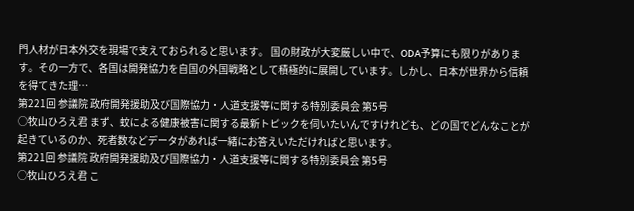門人材が日本外交を現場で支えておられると思います。 国の財政が大変厳しい中で、ODA予算にも限りがあります。その一方で、各国は開発協力を自国の外国戦略として積極的に展開しています。しかし、日本が世界から信頼を得てきた理…
第221回 参議院 政府開発援助及び国際協力・人道支援等に関する特別委員会 第5号
○牧山ひろえ君 まず、蚊による健康被害に関する最新トピックを伺いたいんですけれども、どの国でどんなことが起きているのか、死者数などデータがあれば一緒にお答えいただければと思います。
第221回 参議院 政府開発援助及び国際協力・人道支援等に関する特別委員会 第5号
○牧山ひろえ君 こ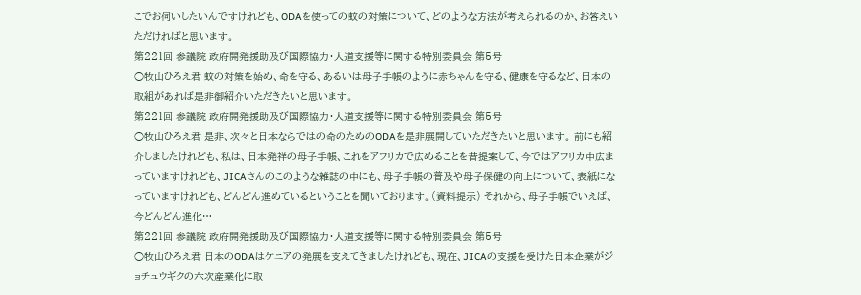こでお伺いしたいんですけれども、ODAを使っての蚊の対策について、どのような方法が考えられるのか、お答えいただければと思います。
第221回 参議院 政府開発援助及び国際協力・人道支援等に関する特別委員会 第5号
○牧山ひろえ君 蚊の対策を始め、命を守る、あるいは母子手帳のように赤ちゃんを守る、健康を守るなど、日本の取組があれば是非御紹介いただきたいと思います。
第221回 参議院 政府開発援助及び国際協力・人道支援等に関する特別委員会 第5号
○牧山ひろえ君 是非、次々と日本ならではの命のためのODAを是非展開していただきたいと思います。 前にも紹介しましたけれども、私は、日本発祥の母子手帳、これをアフリカで広めることを昔提案して、今ではアフリカ中広まっていますけれども、JICAさんのこのような雑誌の中にも、母子手帳の普及や母子保健の向上について、表紙になっていますけれども、どんどん進めているということを聞いております。(資料提示) それから、母子手帳でいえば、今どんどん進化…
第221回 参議院 政府開発援助及び国際協力・人道支援等に関する特別委員会 第5号
○牧山ひろえ君 日本のODAはケニアの発展を支えてきましたけれども、現在、JICAの支援を受けた日本企業がジョチュウギクの六次産業化に取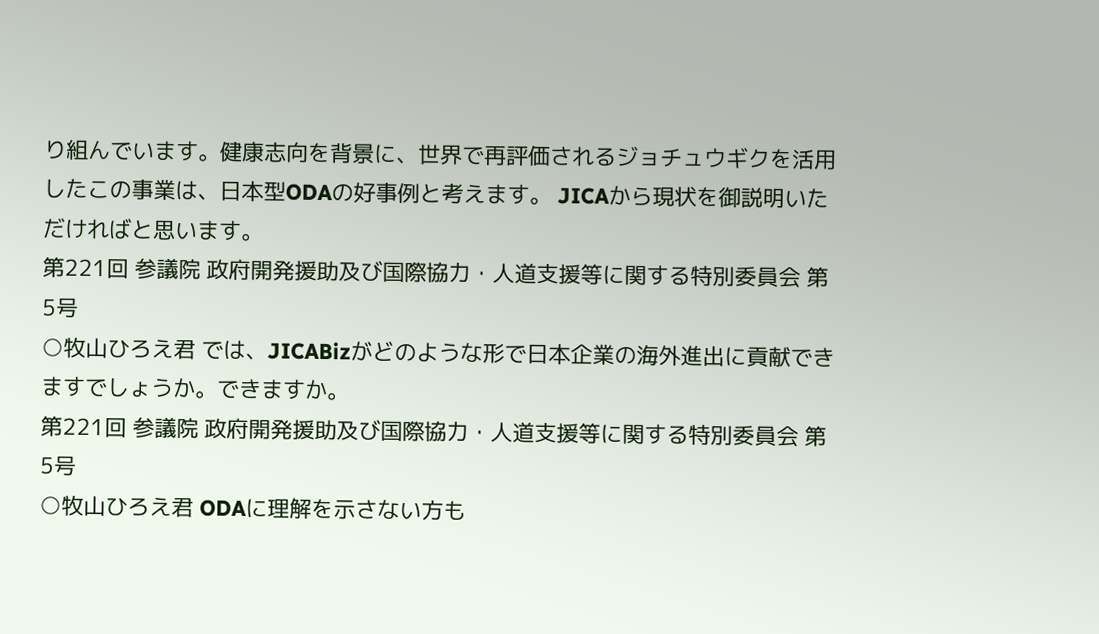り組んでいます。健康志向を背景に、世界で再評価されるジョチュウギクを活用したこの事業は、日本型ODAの好事例と考えます。 JICAから現状を御説明いただければと思います。
第221回 参議院 政府開発援助及び国際協力・人道支援等に関する特別委員会 第5号
○牧山ひろえ君 では、JICABizがどのような形で日本企業の海外進出に貢献できますでしょうか。できますか。
第221回 参議院 政府開発援助及び国際協力・人道支援等に関する特別委員会 第5号
○牧山ひろえ君 ODAに理解を示さない方も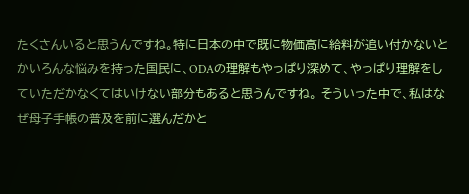たくさんいると思うんですね。特に日本の中で既に物価高に給料が追い付かないとかいろんな悩みを持った国民に、ODAの理解もやっぱり深めて、やっぱり理解をしていただかなくてはいけない部分もあると思うんですね。 そういった中で、私はなぜ母子手帳の普及を前に選んだかと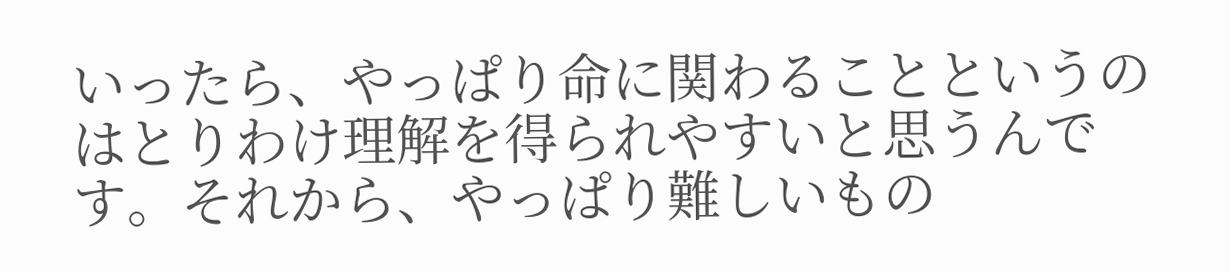いったら、やっぱり命に関わることというのはとりわけ理解を得られやすいと思うんです。それから、やっぱり難しいもの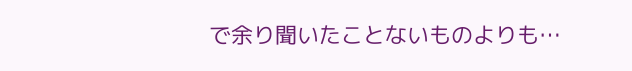で余り聞いたことないものよりも…